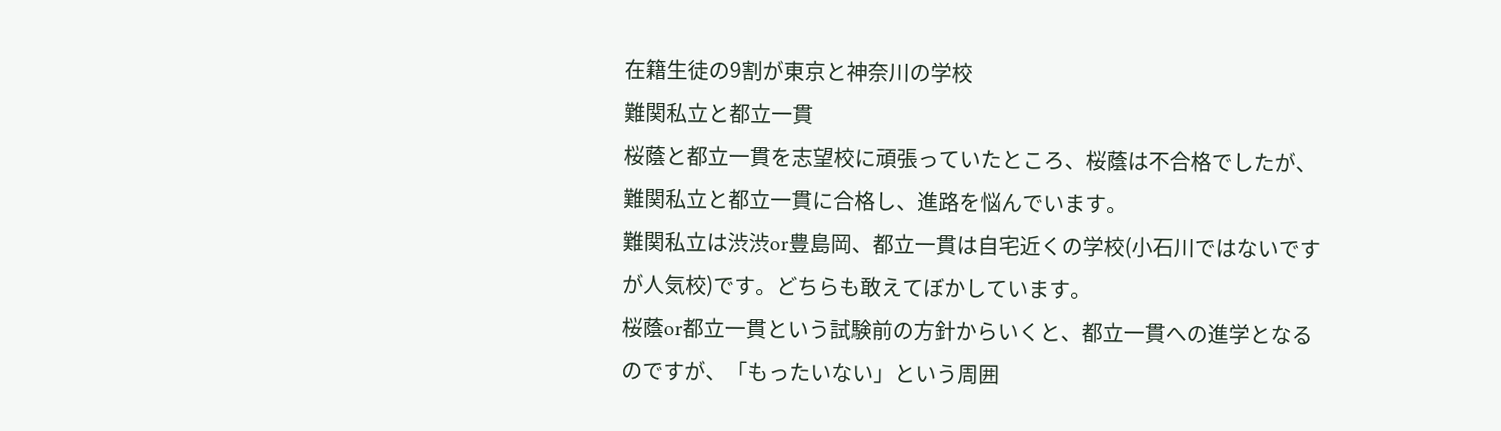在籍生徒の9割が東京と神奈川の学校
難関私立と都立一貫
桜蔭と都立一貫を志望校に頑張っていたところ、桜蔭は不合格でしたが、難関私立と都立一貫に合格し、進路を悩んでいます。
難関私立は渋渋or豊島岡、都立一貫は自宅近くの学校(小石川ではないですが人気校)です。どちらも敢えてぼかしています。
桜蔭or都立一貫という試験前の方針からいくと、都立一貫への進学となるのですが、「もったいない」という周囲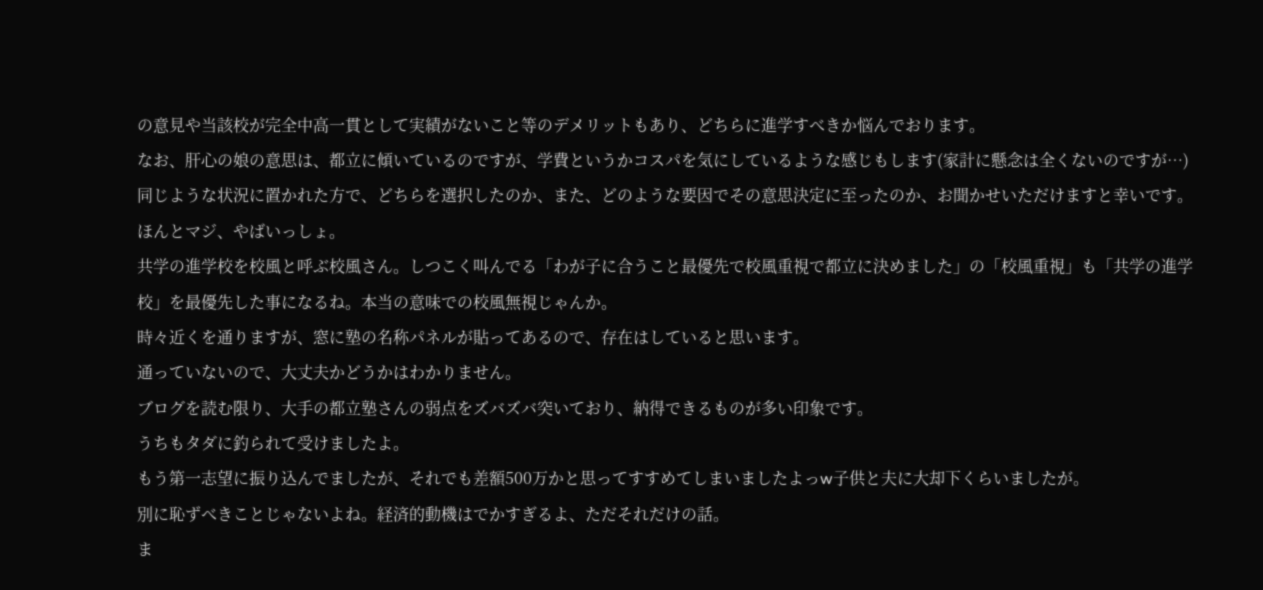の意見や当該校が完全中高一貫として実績がないこと等のデメリットもあり、どちらに進学すべきか悩んでおります。
なお、肝心の娘の意思は、都立に傾いているのですが、学費というかコスパを気にしているような感じもします(家計に懸念は全くないのですが…)
同じような状況に置かれた方で、どちらを選択したのか、また、どのような要因でその意思決定に至ったのか、お聞かせいただけますと幸いです。
ほんとマジ、やばいっしょ。
共学の進学校を校風と呼ぶ校風さん。しつこく叫んでる「わが子に合うこと最優先で校風重視で都立に決めました」の「校風重視」も「共学の進学校」を最優先した事になるね。本当の意味での校風無視じゃんか。
時々近くを通りますが、窓に塾の名称パネルが貼ってあるので、存在はしていると思います。
通っていないので、大丈夫かどうかはわかりません。
ブログを読む限り、大手の都立塾さんの弱点をズバズバ突いており、納得できるものが多い印象です。
うちもタダに釣られて受けましたよ。
もう第一志望に振り込んでましたが、それでも差額500万かと思ってすすめてしまいましたよっw子供と夫に大却下くらいましたが。
別に恥ずべきことじゃないよね。経済的動機はでかすぎるよ、ただそれだけの話。
ま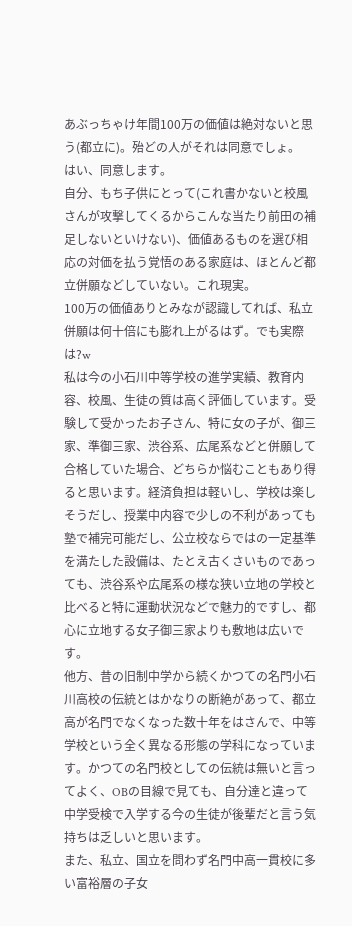あぶっちゃけ年間100万の価値は絶対ないと思う(都立に)。殆どの人がそれは同意でしょ。
はい、同意します。
自分、もち子供にとって(これ書かないと校風さんが攻撃してくるからこんな当たり前田の補足しないといけない)、価値あるものを選び相応の対価を払う覚悟のある家庭は、ほとんど都立併願などしていない。これ現実。
100万の価値ありとみなが認識してれば、私立併願は何十倍にも膨れ上がるはず。でも実際は?w
私は今の小石川中等学校の進学実績、教育内容、校風、生徒の質は高く評価しています。受験して受かったお子さん、特に女の子が、御三家、準御三家、渋谷系、広尾系などと併願して合格していた場合、どちらか悩むこともあり得ると思います。経済負担は軽いし、学校は楽しそうだし、授業中内容で少しの不利があっても塾で補完可能だし、公立校ならではの一定基準を満たした設備は、たとえ古くさいものであっても、渋谷系や広尾系の様な狭い立地の学校と比べると特に運動状況などで魅力的ですし、都心に立地する女子御三家よりも敷地は広いです。
他方、昔の旧制中学から続くかつての名門小石川高校の伝統とはかなりの断絶があって、都立高が名門でなくなった数十年をはさんで、中等学校という全く異なる形態の学科になっています。かつての名門校としての伝統は無いと言ってよく、OBの目線で見ても、自分達と違って中学受検で入学する今の生徒が後輩だと言う気持ちは乏しいと思います。
また、私立、国立を問わず名門中高一貫校に多い富裕層の子女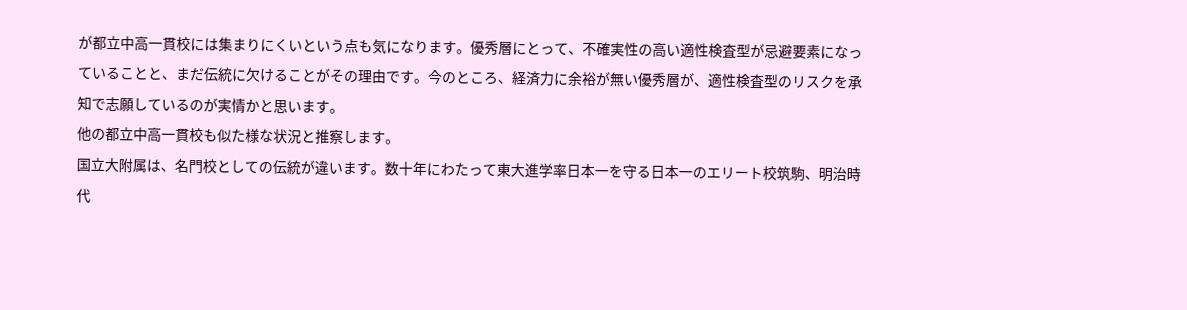が都立中高一貫校には集まりにくいという点も気になります。優秀層にとって、不確実性の高い適性検査型が忌避要素になっていることと、まだ伝統に欠けることがその理由です。今のところ、経済力に余裕が無い優秀層が、適性検査型のリスクを承知で志願しているのが実情かと思います。
他の都立中高一貫校も似た様な状況と推察します。
国立大附属は、名門校としての伝統が違います。数十年にわたって東大進学率日本一を守る日本一のエリート校筑駒、明治時代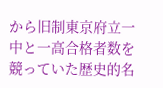から旧制東京府立一中と一高合格者数を競っていた歴史的名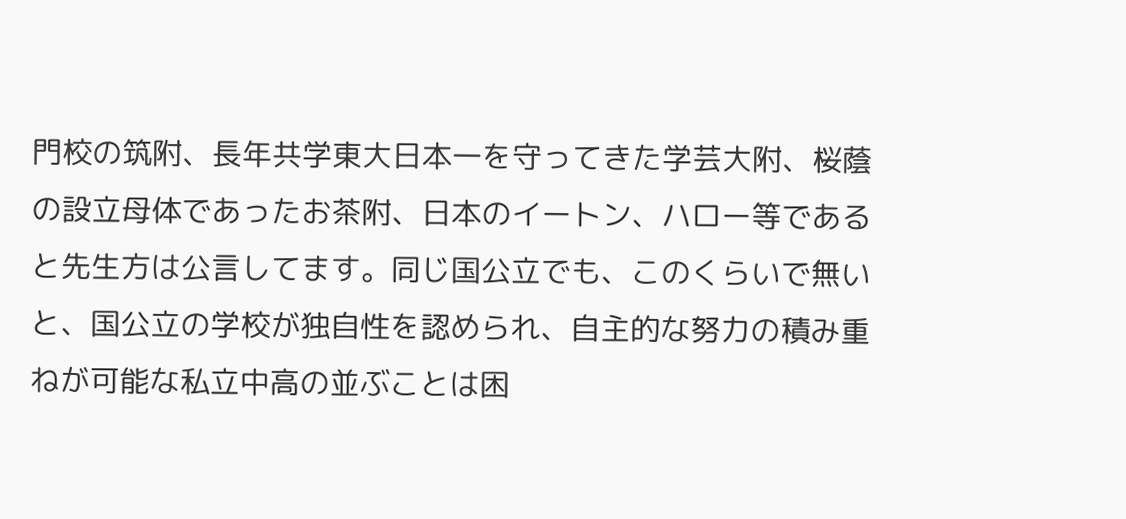門校の筑附、長年共学東大日本一を守ってきた学芸大附、桜蔭の設立母体であったお茶附、日本のイートン、ハロー等であると先生方は公言してます。同じ国公立でも、このくらいで無いと、国公立の学校が独自性を認められ、自主的な努力の積み重ねが可能な私立中高の並ぶことは困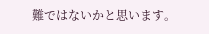難ではないかと思います。